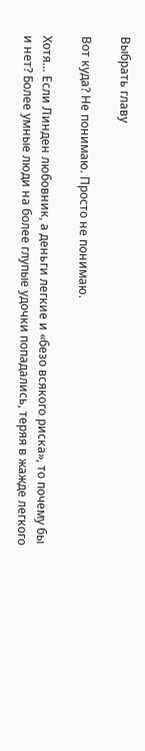Выбрать главу

Вот куда? Не понимаю. Просто не понимаю.

Хотя… Если Линден любовник, а деньги легкие и «безо всякого риска», то почему бы и нет? Более умные люди на более глупые удочки попадались, теряя в жажде легкого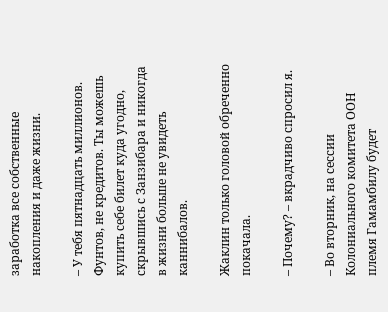заработка все собственные накопления и даже жизни.

– У тебя пятнадцать миллионов. Фунтов, не кредитов. Ты можешь купить себе билет куда угодно, скрывшись с Занзибара и никогда в жизни больше не увидеть каннибалов.

Жаклин только головой обреченно покачала.

– Почему? – вкрадчиво спросил я.

– Во вторник, на сессии Колониального комитета ООН племя Гамамбилу будет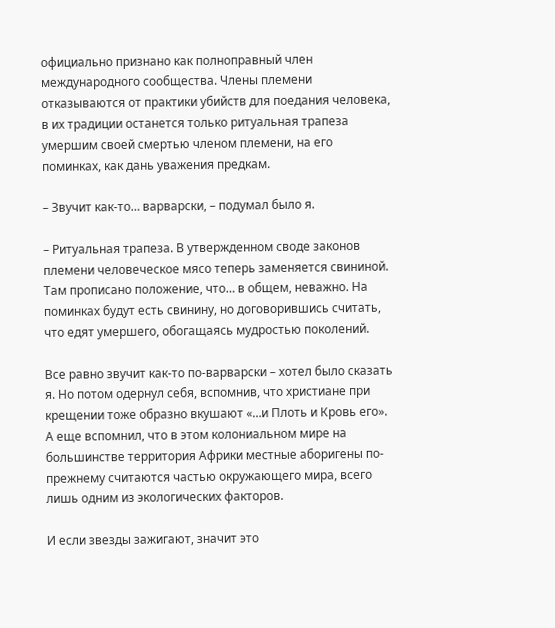официально признано как полноправный член международного сообщества. Члены племени отказываются от практики убийств для поедания человека, в их традиции останется только ритуальная трапеза умершим своей смертью членом племени, на его поминках, как дань уважения предкам.

– Звучит как-то… варварски, – подумал было я.

– Ритуальная трапеза. В утвержденном своде законов племени человеческое мясо теперь заменяется свининой. Там прописано положение, что… в общем, неважно. На поминках будут есть свинину, но договорившись считать, что едят умершего, обогащаясь мудростью поколений.

Все равно звучит как-то по-варварски – хотел было сказать я. Но потом одернул себя, вспомнив, что христиане при крещении тоже образно вкушают «…и Плоть и Кровь его». А еще вспомнил, что в этом колониальном мире на большинстве территория Африки местные аборигены по-прежнему считаются частью окружающего мира, всего лишь одним из экологических факторов.

И если звезды зажигают, значит это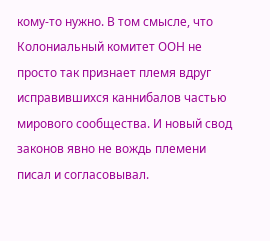кому-то нужно. В том смысле, что Колониальный комитет ООН не просто так признает племя вдруг исправившихся каннибалов частью мирового сообщества. И новый свод законов явно не вождь племени писал и согласовывал.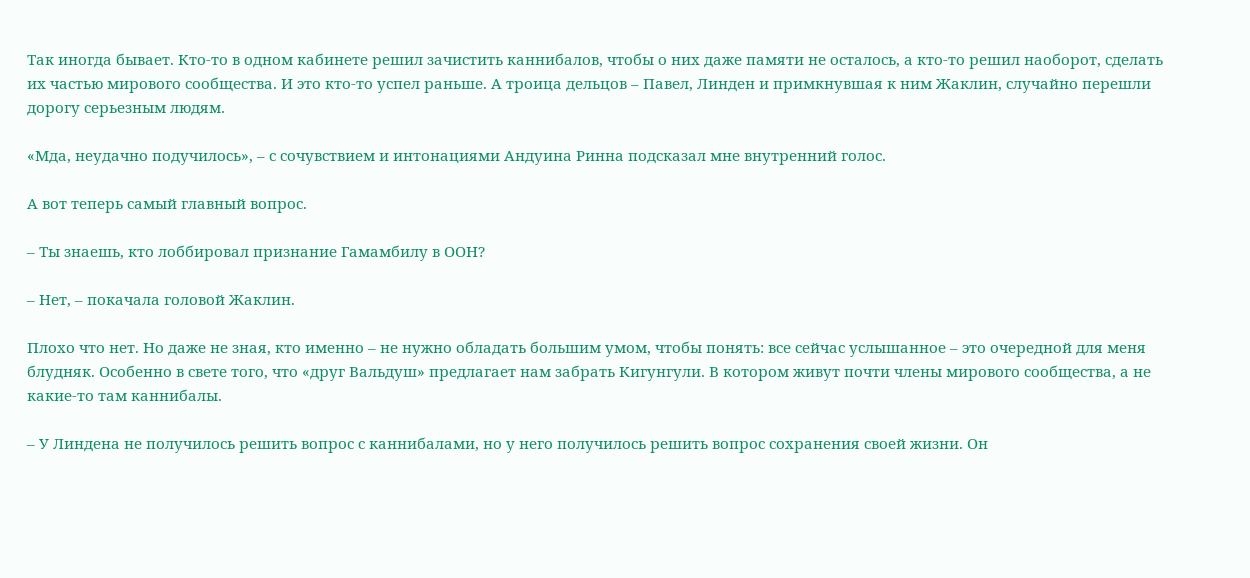Так иногда бывает. Кто-то в одном кабинете решил зачистить каннибалов, чтобы о них даже памяти не осталось, а кто-то решил наоборот, сделать их частью мирового сообщества. И это кто-то успел раньше. А троица дельцов – Павел, Линден и примкнувшая к ним Жаклин, случайно перешли дорогу серьезным людям.

«Мда, неудачно подучилось», – с сочувствием и интонациями Андуина Ринна подсказал мне внутренний голос.

А вот теперь самый главный вопрос.

– Ты знаешь, кто лоббировал признание Гамамбилу в ООН?

– Нет, – покачала головой Жаклин.

Плохо что нет. Но даже не зная, кто именно – не нужно обладать большим умом, чтобы понять: все сейчас услышанное – это очередной для меня блудняк. Особенно в свете того, что «друг Вальдуш» предлагает нам забрать Кигунгули. В котором живут почти члены мирового сообщества, а не какие-то там каннибалы.

– У Линдена не получилось решить вопрос с каннибалами, но у него получилось решить вопрос сохранения своей жизни. Он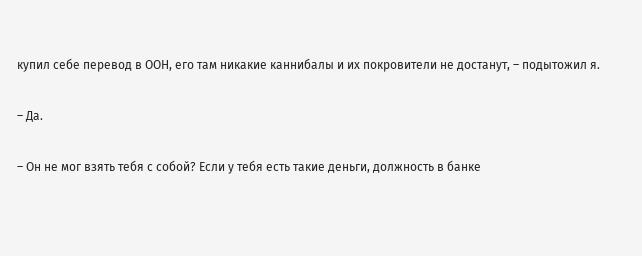купил себе перевод в ООН, его там никакие каннибалы и их покровители не достанут, – подытожил я.

– Да.

– Он не мог взять тебя с собой? Если у тебя есть такие деньги, должность в банке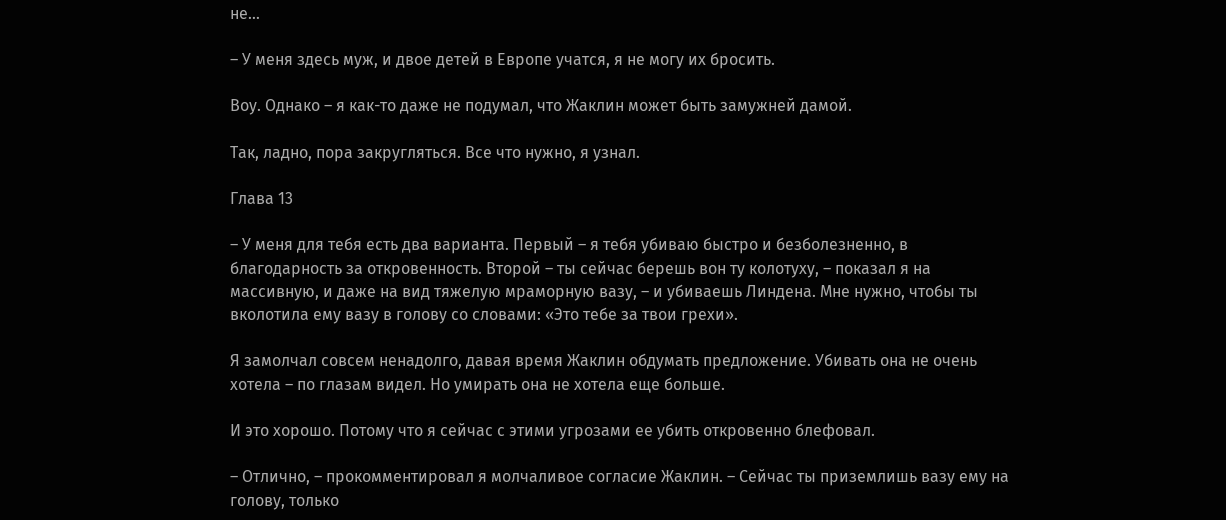не…

– У меня здесь муж, и двое детей в Европе учатся, я не могу их бросить.

Воу. Однако – я как-то даже не подумал, что Жаклин может быть замужней дамой.

Так, ладно, пора закругляться. Все что нужно, я узнал.

Глава 13

– У меня для тебя есть два варианта. Первый – я тебя убиваю быстро и безболезненно, в благодарность за откровенность. Второй – ты сейчас берешь вон ту колотуху, – показал я на массивную, и даже на вид тяжелую мраморную вазу, – и убиваешь Линдена. Мне нужно, чтобы ты вколотила ему вазу в голову со словами: «Это тебе за твои грехи».

Я замолчал совсем ненадолго, давая время Жаклин обдумать предложение. Убивать она не очень хотела – по глазам видел. Но умирать она не хотела еще больше.

И это хорошо. Потому что я сейчас с этими угрозами ее убить откровенно блефовал.

– Отлично, – прокомментировал я молчаливое согласие Жаклин. – Сейчас ты приземлишь вазу ему на голову, только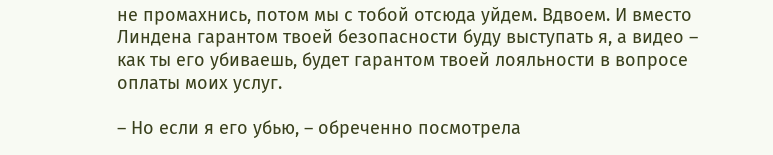не промахнись, потом мы с тобой отсюда уйдем. Вдвоем. И вместо Линдена гарантом твоей безопасности буду выступать я, а видео – как ты его убиваешь, будет гарантом твоей лояльности в вопросе оплаты моих услуг.

– Но если я его убью, – обреченно посмотрела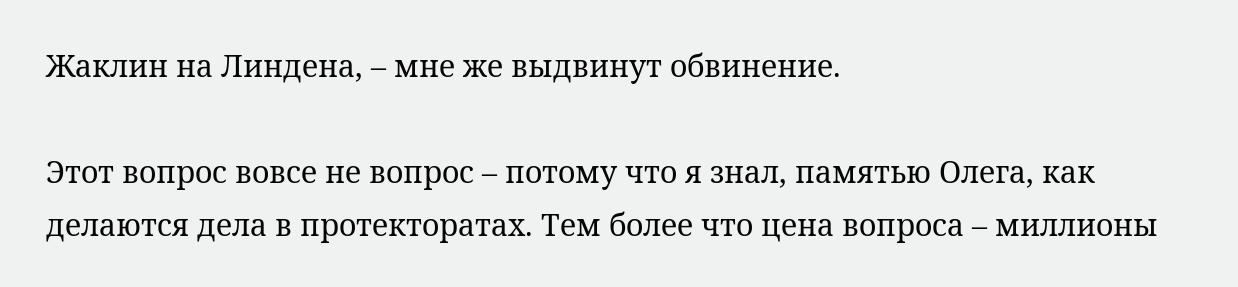Жаклин на Линдена, – мне же выдвинут обвинение.

Этот вопрос вовсе не вопрос – потому что я знал, памятью Олега, как делаются дела в протекторатах. Тем более что цена вопроса – миллионы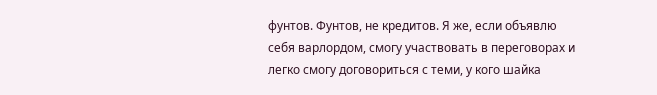фунтов. Фунтов, не кредитов. Я же, если объявлю себя варлордом, смогу участвовать в переговорах и легко смогу договориться с теми, у кого шайка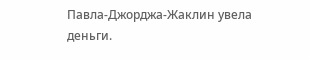Павла-Джорджа-Жаклин увела деньги.